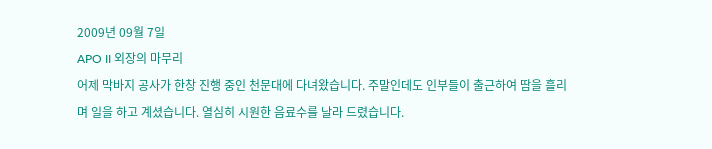2009년 09월 7일
APO II 외장의 마무리
어제 막바지 공사가 한창 진행 중인 천문대에 다녀왔습니다. 주말인데도 인부들이 출근하여 땀을 흘리며 일을 하고 계셨습니다. 열심히 시원한 음료수를 날라 드렸습니다.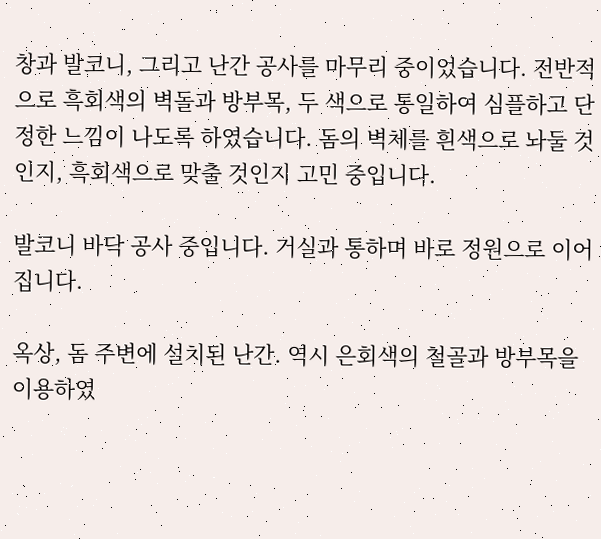창과 발코니, 그리고 난간 공사를 마무리 중이었습니다. 전반적으로 흑회색의 벽돌과 방부목, 두 색으로 통일하여 심플하고 단정한 느낌이 나도록 하였습니다. 돔의 벽체를 흰색으로 놔둘 것인지, 흑회색으로 맞출 것인지 고민 중입니다.

발코니 바닥 공사 중입니다. 거실과 통하며 바로 정원으로 이어집니다.

옥상, 돔 주변에 설치된 난간. 역시 은회색의 철골과 방부목을 이용하였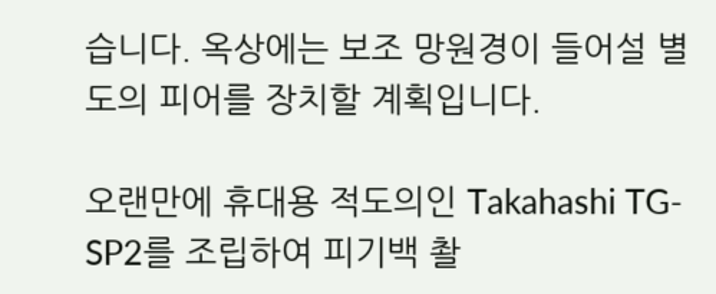습니다. 옥상에는 보조 망원경이 들어설 별도의 피어를 장치할 계획입니다.

오랜만에 휴대용 적도의인 Takahashi TG-SP2를 조립하여 피기백 촬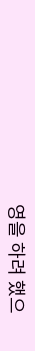영을 하려 했으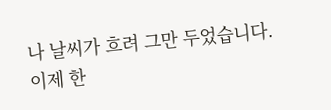나 날씨가 흐려 그만 두었습니다.
이제 한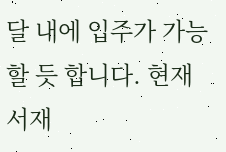달 내에 입주가 가능할 듯 합니다. 현재 서재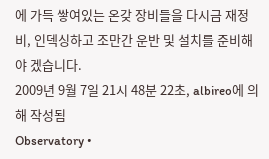에 가득 쌓여있는 온갖 장비들을 다시금 재정비, 인덱싱하고 조만간 운반 및 설치를 준비해야 겠습니다.
2009년 9월 7일 21시 48분 22초, albireo에 의해 작성됨
Observatory •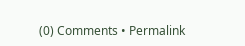(0) Comments • Permalink